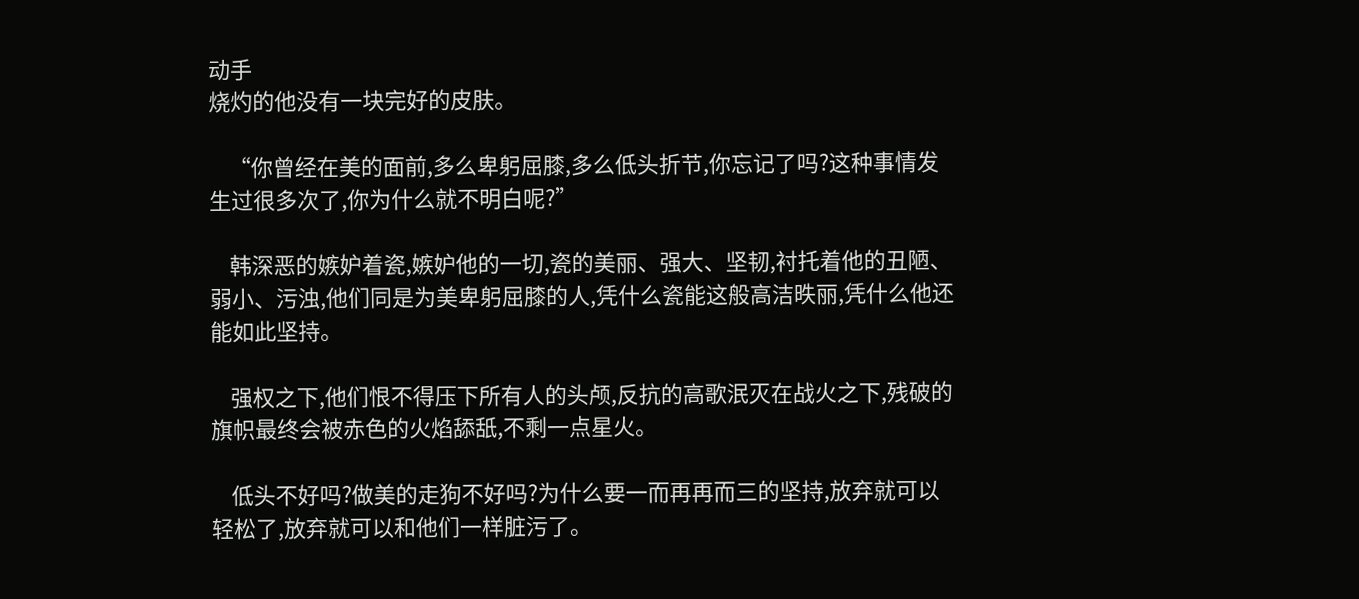动手
烧灼的他没有一块完好的皮肤。

    “你曾经在美的面前,多么卑躬屈膝,多么低头折节,你忘记了吗?这种事情发生过很多次了,你为什么就不明白呢?”

    韩深恶的嫉妒着瓷,嫉妒他的一切,瓷的美丽、强大、坚韧,衬托着他的丑陋、弱小、污浊,他们同是为美卑躬屈膝的人,凭什么瓷能这般高洁昳丽,凭什么他还能如此坚持。

    强权之下,他们恨不得压下所有人的头颅,反抗的高歌泯灭在战火之下,残破的旗帜最终会被赤色的火焰舔舐,不剩一点星火。

    低头不好吗?做美的走狗不好吗?为什么要一而再再而三的坚持,放弃就可以轻松了,放弃就可以和他们一样脏污了。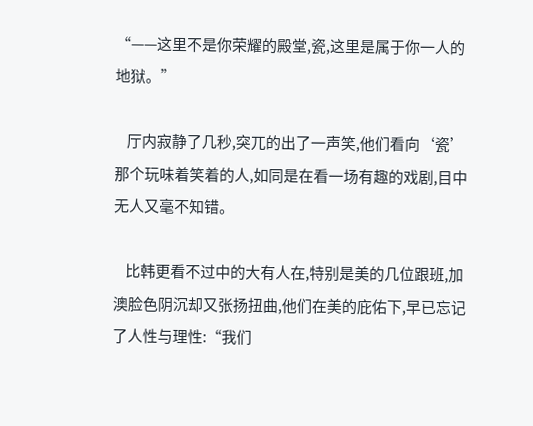“——这里不是你荣耀的殿堂,瓷,这里是属于你一人的地狱。”

    厅内寂静了几秒,突兀的出了一声笑,他们看向‘瓷’那个玩味着笑着的人,如同是在看一场有趣的戏剧,目中无人又毫不知错。

    比韩更看不过中的大有人在,特别是美的几位跟班,加澳脸色阴沉却又张扬扭曲,他们在美的庇佑下,早已忘记了人性与理性:“我们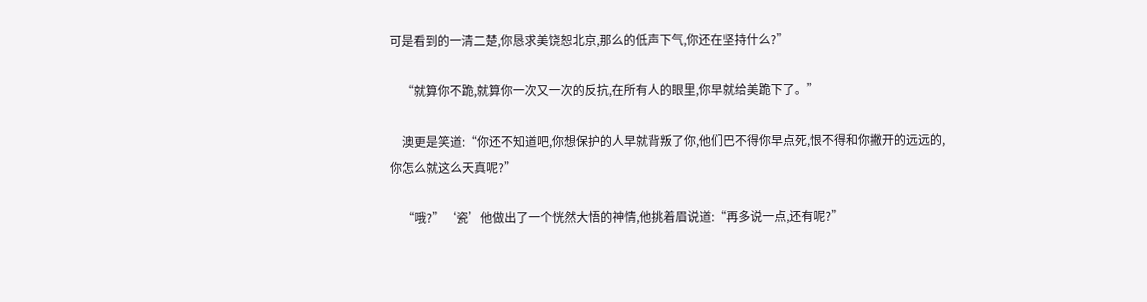可是看到的一清二楚,你恳求美饶恕北京,那么的低声下气,你还在坚持什么?”

    “就算你不跪,就算你一次又一次的反抗,在所有人的眼里,你早就给美跪下了。”

    澳更是笑道:“你还不知道吧,你想保护的人早就背叛了你,他们巴不得你早点死,恨不得和你撇开的远远的,你怎么就这么天真呢?”

    “哦?”‘瓷’他做出了一个恍然大悟的神情,他挑着眉说道:“再多说一点,还有呢?”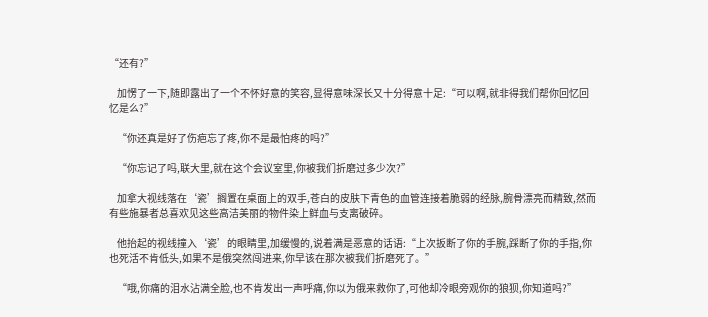“还有?”

    加愣了一下,随即露出了一个不怀好意的笑容,显得意味深长又十分得意十足:“可以啊,就非得我们帮你回忆回忆是么?”

    “你还真是好了伤疤忘了疼,你不是最怕疼的吗?”

    “你忘记了吗,联大里,就在这个会议室里,你被我们折磨过多少次?”

    加拿大视线落在‘瓷’搁置在桌面上的双手,苍白的皮肤下青色的血管连接着脆弱的经脉,腕骨漂亮而精致,然而有些施暴者总喜欢见这些高洁美丽的物件染上鲜血与支离破碎。

    他抬起的视线撞入‘瓷’的眼睛里,加缓慢的,说着满是恶意的话语:“上次扳断了你的手腕,踩断了你的手指,你也死活不肯低头,如果不是俄突然闯进来,你早该在那次被我们折磨死了。”

    “哦,你痛的泪水沾满全脸,也不肯发出一声呼痛,你以为俄来救你了,可他却冷眼旁观你的狼狈,你知道吗?”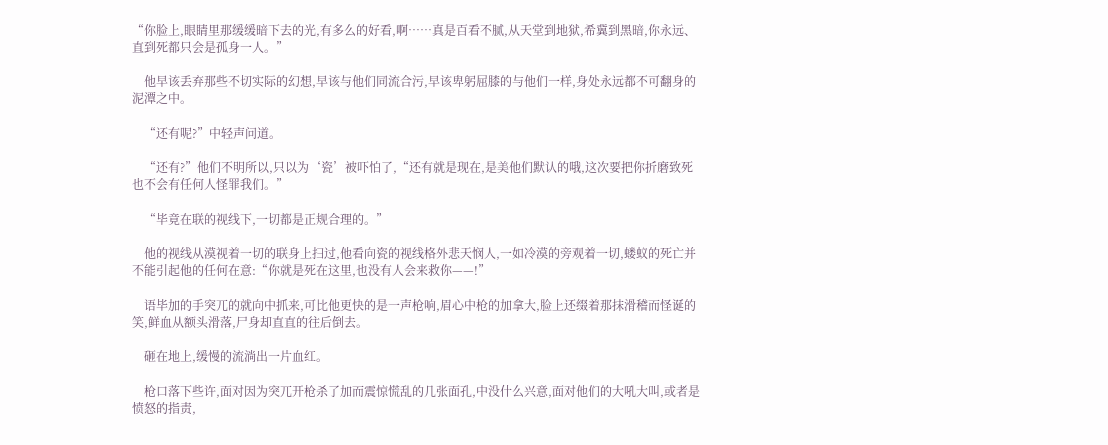“你脸上,眼睛里那缓缓暗下去的光,有多么的好看,啊……真是百看不腻,从天堂到地狱,希冀到黑暗,你永远、直到死都只会是孤身一人。”

    他早该丢弃那些不切实际的幻想,早该与他们同流合污,早该卑躬屈膝的与他们一样,身处永远都不可翻身的泥潭之中。

    “还有呢?”中轻声问道。

    “还有?”他们不明所以,只以为‘瓷’被吓怕了,“还有就是现在,是美他们默认的哦,这次要把你折磨致死也不会有任何人怪罪我们。”

    “毕竟在联的视线下,一切都是正规合理的。”

    他的视线从漠视着一切的联身上扫过,他看向瓷的视线格外悲天悯人,一如冷漠的旁观着一切,蝼蚁的死亡并不能引起他的任何在意:“你就是死在这里,也没有人会来救你——!”

    语毕加的手突兀的就向中抓来,可比他更快的是一声枪响,眉心中枪的加拿大,脸上还缀着那抹滑稽而怪诞的笑,鲜血从额头滑落,尸身却直直的往后倒去。

    砸在地上,缓慢的流淌出一片血红。

    枪口落下些许,面对因为突兀开枪杀了加而震惊慌乱的几张面孔,中没什么兴意,面对他们的大吼大叫,或者是愤怒的指责,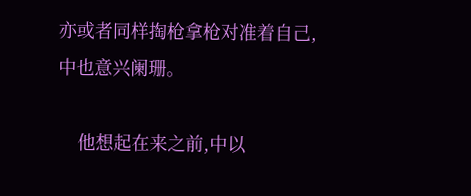亦或者同样掏枪拿枪对准着自己,中也意兴阑珊。

    他想起在来之前,中以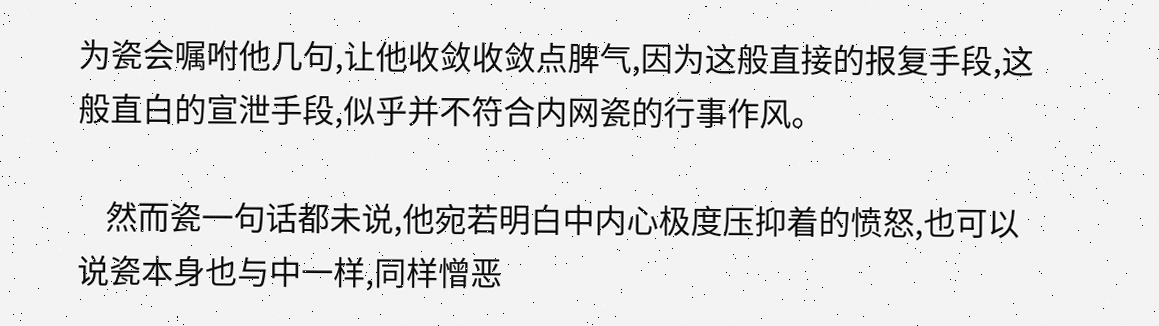为瓷会嘱咐他几句,让他收敛收敛点脾气,因为这般直接的报复手段,这般直白的宣泄手段,似乎并不符合内网瓷的行事作风。

    然而瓷一句话都未说,他宛若明白中内心极度压抑着的愤怒,也可以说瓷本身也与中一样,同样憎恶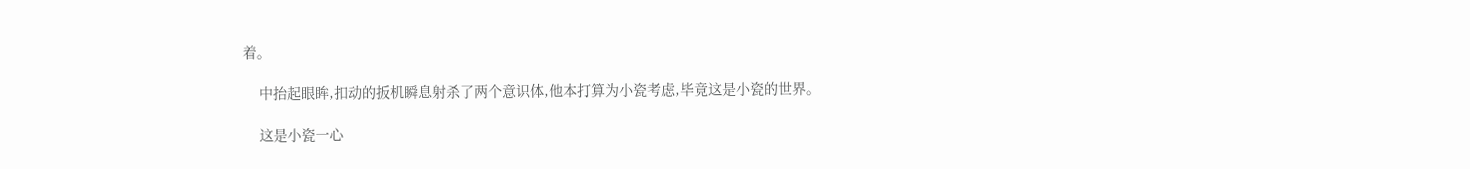着。

    中抬起眼眸,扣动的扳机瞬息射杀了两个意识体,他本打算为小瓷考虑,毕竟这是小瓷的世界。

    这是小瓷一心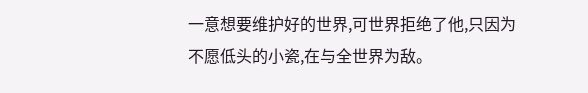一意想要维护好的世界,可世界拒绝了他,只因为不愿低头的小瓷,在与全世界为敌。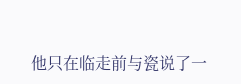他只在临走前与瓷说了一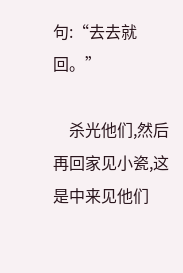句:“去去就回。”

    杀光他们,然后再回家见小瓷,这是中来见他们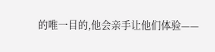的唯一目的,他会亲手让他们体验——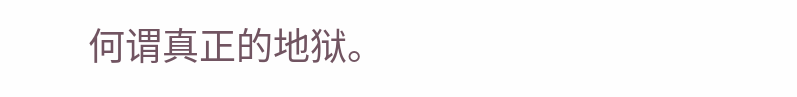何谓真正的地狱。